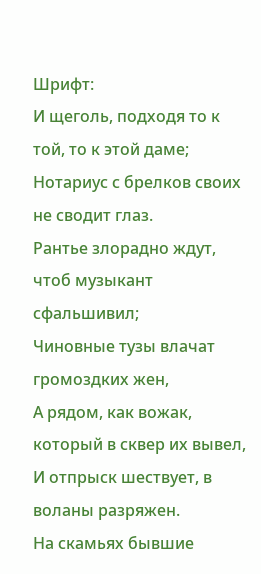Шрифт:
И щеголь, подходя то к той, то к этой даме;
Нотариус с брелков своих не сводит глаз.
Рантье злорадно ждут, чтоб музыкант сфальшивил;
Чиновные тузы влачат громоздких жен,
А рядом, как вожак, который в сквер их вывел,
И отпрыск шествует, в воланы разряжен.
На скамьях бывшие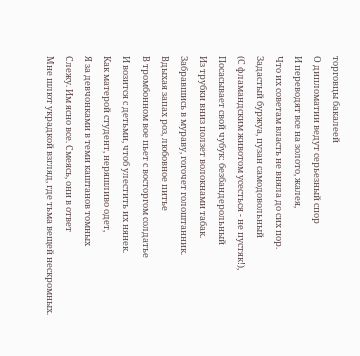торговцы бакалеей
О дипломатии ведут серьезный спор
И переводят все на золото, жалея,
Что их советам власть не вняла до сих пор.
Задастый буржуа, пузан самодовольный
(С фламандским животом усесться - не пустяк!),
Посасывает свой чубук: безбандерольный
Из трубки вниз ползет волокнами табак.
Забравшись в мураву, гогочет голоштанник.
Вдыхая запах роз, любовное питье
В тромбонном вое пьет с восторгом солдатье
И возится с детьми, чтоб улестить их нянек.
Как матерой студент, неряшливо одет,
Я за девчонками в теми каштанов томных
Слежу. Им ясно все. Смеясь, они в ответ
Мне шлют украдкой взгляд, где тьма вещей нескромных.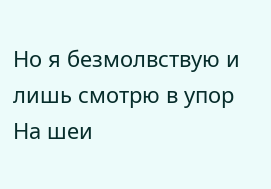Но я безмолвствую и лишь смотрю в упор
На шеи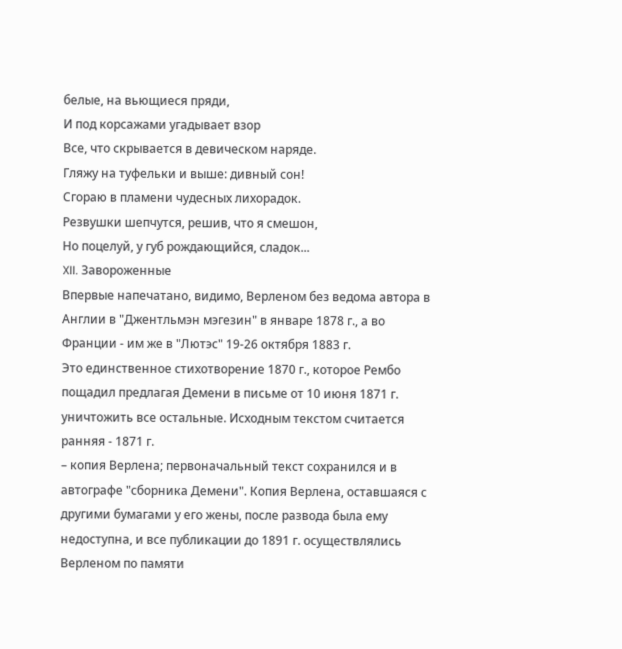белые, на вьющиеся пряди,
И под корсажами угадывает взор
Все, что скрывается в девическом наряде.
Гляжу на туфельки и выше: дивный сон!
Сгораю в пламени чудесных лихорадок.
Резвушки шепчутся, решив, что я смешон,
Но поцелуй, у губ рождающийся, сладок...
XII. Завороженные
Впервые напечатано, видимо, Верленом без ведома автора в Англии в "Джентльмэн мэгезин" в январе 1878 г., а во Франции - им же в "Лютэс" 19-26 октября 1883 г.
Это единственное стихотворение 1870 г., которое Рембо пощадил предлагая Демени в письме от 10 июня 1871 г. уничтожить все остальные. Исходным текстом считается ранняя - 1871 г.
– копия Верлена; первоначальный текст сохранился и в автографе "сборника Демени". Копия Верлена, оставшаяся с другими бумагами у его жены, после развода была ему недоступна, и все публикации до 1891 г. осуществлялись Верленом по памяти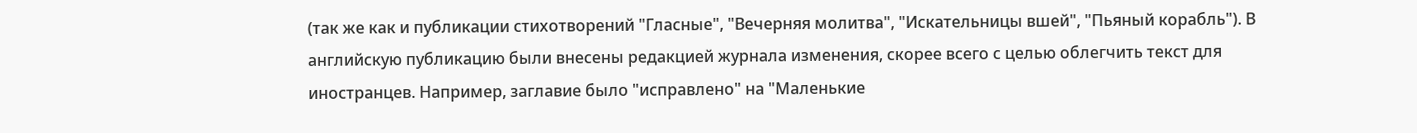(так же как и публикации стихотворений "Гласные", "Вечерняя молитва", "Искательницы вшей", "Пьяный корабль"). В английскую публикацию были внесены редакцией журнала изменения, скорее всего с целью облегчить текст для иностранцев. Например, заглавие было "исправлено" на "Маленькие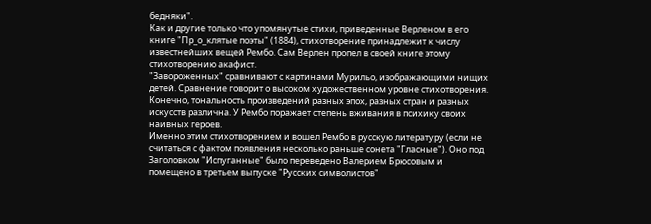бедняки".
Как и другие только что упомянутые стихи, приведенные Верленом в его книге "Пр_о_клятые поэты" (1884), стихотворение принадлежит к числу известнейших вещей Рембо. Сам Верлен пропел в своей книге этому стихотворению акафист.
"Завороженных" сравнивают с картинами Мурильо, изображающими нищих детей. Сравнение говорит о высоком художественном уровне стихотворения. Конечно, тональность произведений разных эпох, разных стран и разных искусств различна. У Рембо поражает степень вживания в психику своих наивных героев.
Именно этим стихотворением и вошел Рембо в русскую литературу (если не считаться с фактом появления несколько раньше сонета "Гласные"). Оно под Заголовком "Испуганные" было переведено Валерием Брюсовым и помещено в третьем выпуске "Русских символистов"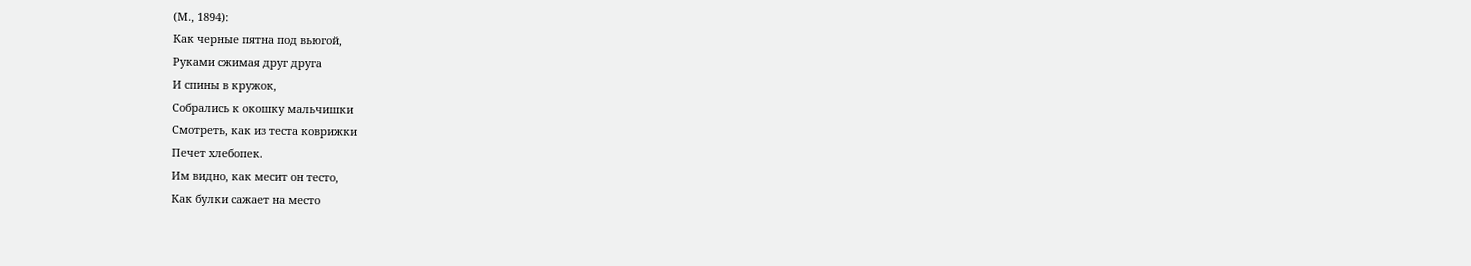(М., 1894):
Как черные пятна под вьюгой,
Руками сжимая друг друга
И спины в кружок,
Собрались к окошку мальчишки
Смотреть, как из теста коврижки
Печет хлебопек.
Им видно, как месит он тесто,
Как булки сажает на место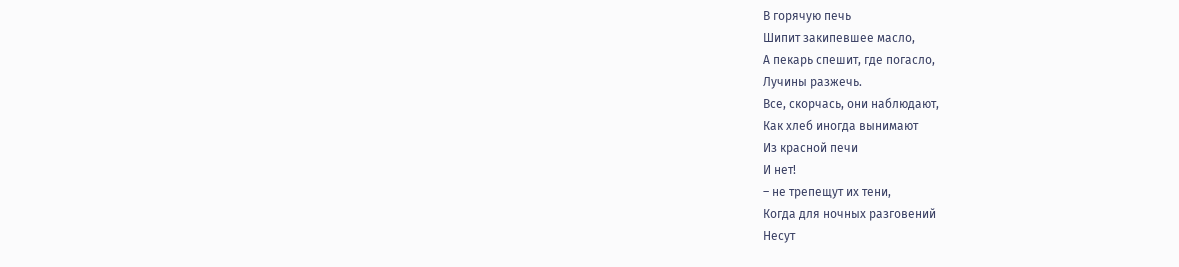В горячую печь
Шипит закипевшее масло,
А пекарь спешит, где погасло,
Лучины разжечь.
Все, скорчась, они наблюдают,
Как хлеб иногда вынимают
Из красной печи
И нет!
– не трепещут их тени,
Когда для ночных разговений
Несут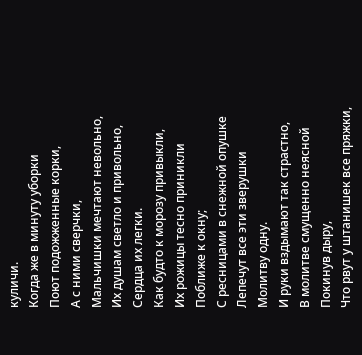куличи.
Когда же в минуту уборки
Поют подожженные корки,
А с ними сверчки,
Мальчишки мечтают невольно,
Их душам светло и привольно,
Сердца их легки.
Как будто к морозу привыкли,
Их рожицы тесно приникли
Поближе к окну;
С ресницами в снежной опушке
Лепечут все эти зверушки
Молитву одну.
И руки вздымают так страстно,
В молитве смущенно неясной
Покинув дыру,
Что рвут у штанишек все пряжки,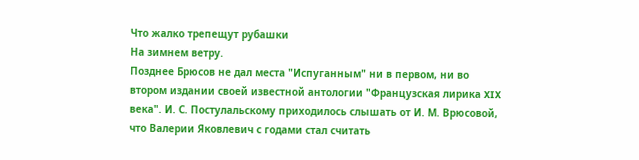Что жалко трепещут рубашки
На зимнем ветру.
Позднее Брюсов не дал места "Испуганным" ни в первом, ни во втором издании своей известной антологии "Французская лирика XIX века". И. С. Постулальскому приходилось слышать от И. М. Врюсовой, что Валерии Яковлевич с годами стал считать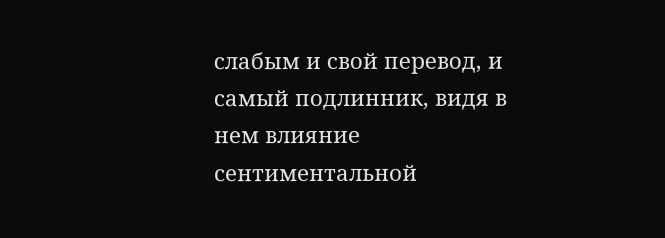слабым и свой перевод, и самый подлинник, видя в нем влияние сентиментальной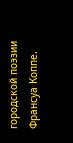городской поэзии Франсуа Коппе.